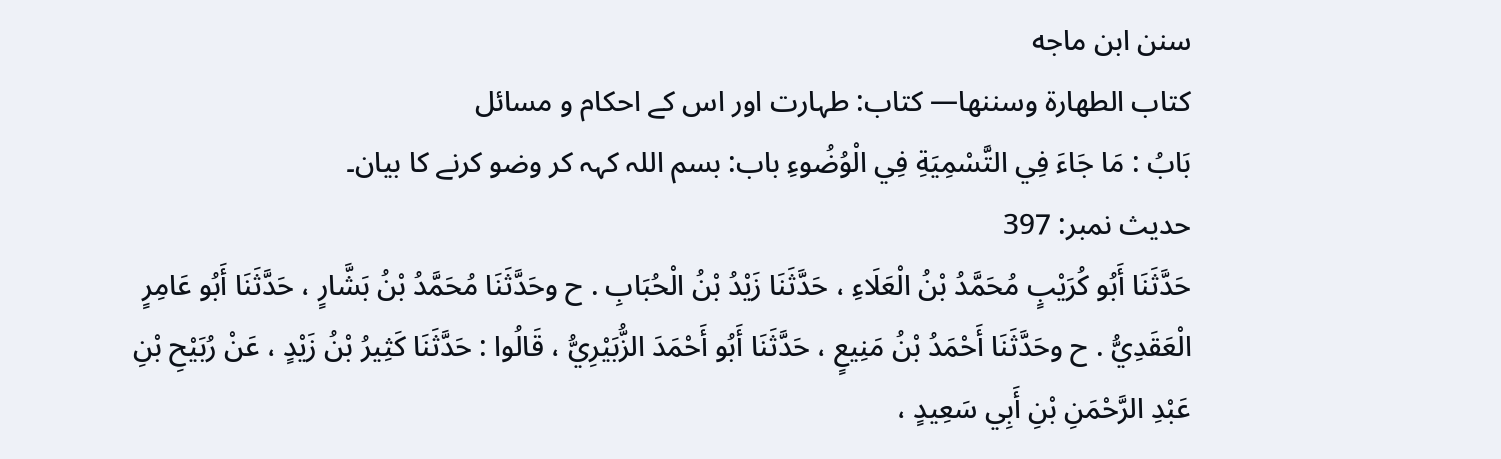سنن ابن ماجه
كتاب الطهارة وسننها— کتاب: طہارت اور اس کے احکام و مسائل
بَابُ : مَا جَاءَ فِي التَّسْمِيَةِ فِي الْوُضُوءِ باب: بسم اللہ کہہ کر وضو کرنے کا بیان۔
حدیث نمبر: 397
حَدَّثَنَا أَبُو كُرَيْبٍ مُحَمَّدُ بْنُ الْعَلَاءِ ، حَدَّثَنَا زَيْدُ بْنُ الْحُبَابِ . ح وحَدَّثَنَا مُحَمَّدُ بْنُ بَشَّارٍ ، حَدَّثَنَا أَبُو عَامِرٍ الْعَقَدِيُّ . ح وحَدَّثَنَا أَحْمَدُ بْنُ مَنِيعٍ ، حَدَّثَنَا أَبُو أَحْمَدَ الزُّبَيْرِيُّ ، قَالُوا : حَدَّثَنَا كَثِيرُ بْنُ زَيْدٍ ، عَنْ رُبَيْحِ بْنِ عَبْدِ الرَّحْمَنِ بْنِ أَبِي سَعِيدٍ ،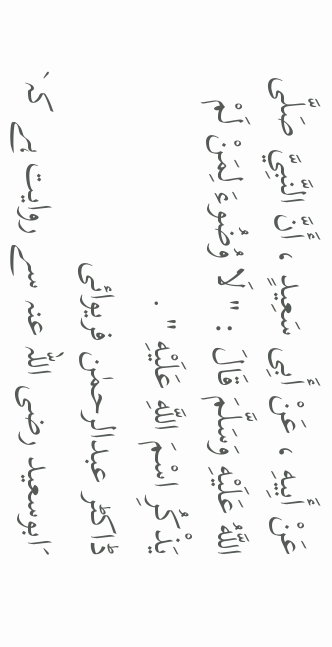عَنْ أَبِيهِ ، عَنْ أَبِى سَعِيدٍ ، أَنَّ النَّبِيَّ صَلَّى اللَّهُ عَلَيْهِ وَسَلَّمَ قَالَ : " لَا وُضُوءَ لِمَنْ لَمْ يَذْكُرِ اسْمَ اللَّهِ عَلَيْهِ " .
ڈاکٹر عبدالرحمٰن فریوائی
´ابوسعید رضی اللہ عنہ سے روایت ہے کہ`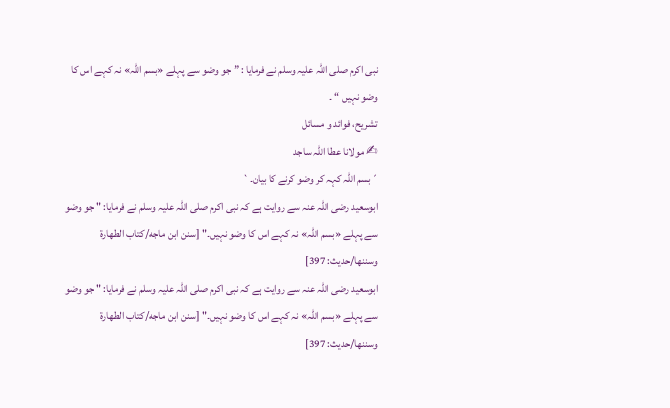نبی اکرم صلی اللہ علیہ وسلم نے فرمایا : ” جو وضو سے پہلے «بسم اللہ» نہ کہے اس کا وضو نہیں “ ۔
تشریح، فوائد و مسائل
✍ مولانا عطا اللہ ساجد
´بسم اللہ کہہ کر وضو کرنے کا بیان۔`
ابوسعید رضی اللہ عنہ سے روایت ہے کہ نبی اکرم صلی اللہ علیہ وسلم نے فرمایا: " جو وضو سے پہلے «بسم اللہ» نہ کہے اس کا وضو نہیں۔" [سنن ابن ماجه/كتاب الطهارة وسننها/حدیث: 397]
ابوسعید رضی اللہ عنہ سے روایت ہے کہ نبی اکرم صلی اللہ علیہ وسلم نے فرمایا: " جو وضو سے پہلے «بسم اللہ» نہ کہے اس کا وضو نہیں۔" [سنن ابن ماجه/كتاب الطهارة وسننها/حدیث: 397]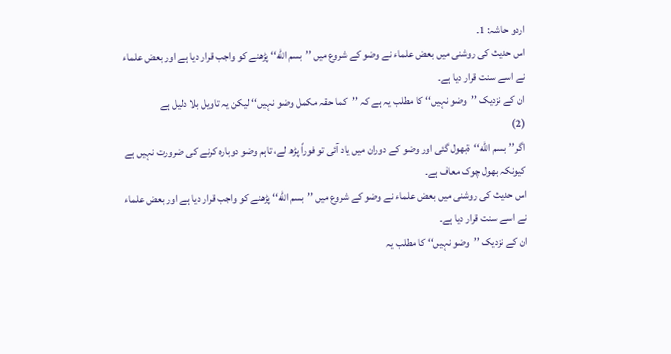اردو حاشہ: 1۔
اس حدیث کی روشنی میں بعض علماء نے وضو کے شروع میں ’’بسم الله‘‘ پڑھنے کو واجب قرار دیا ہے اور بعض علماء نے اسے سنت قرار دیا ہے۔
ان کے نزدیک ’’وضو نہیں‘‘ کا مطلب یہ ہے کہ ’’کما حقہ مکمل وضو نہیں‘‘ لیکن یہ تاویل بلا دلیل ہے
(2)
اگر’’بسم الله‘‘ۃبھول گئی اور وضو کے دوران میں یاد آئی تو فوراً پڑھ لے، تاہم وضو دوبارہ کرنے کی ضرورت نہیں ہے کیونکہ بھول چوک معاف ہے۔
اس حدیث کی روشنی میں بعض علماء نے وضو کے شروع میں ’’بسم الله‘‘ پڑھنے کو واجب قرار دیا ہے اور بعض علماء نے اسے سنت قرار دیا ہے۔
ان کے نزدیک ’’وضو نہیں‘‘ کا مطلب یہ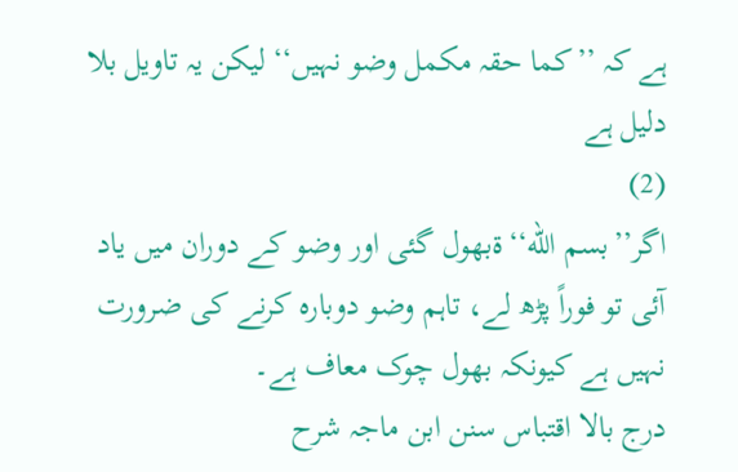ہے کہ ’’کما حقہ مکمل وضو نہیں‘‘ لیکن یہ تاویل بلا دلیل ہے
(2)
اگر’’بسم الله‘‘ۃبھول گئی اور وضو کے دوران میں یاد آئی تو فوراً پڑھ لے، تاہم وضو دوبارہ کرنے کی ضرورت نہیں ہے کیونکہ بھول چوک معاف ہے۔
درج بالا اقتباس سنن ابن ماجہ شرح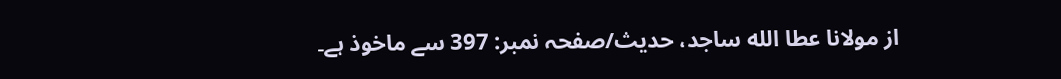از مولانا عطا الله ساجد، حدیث/صفحہ نمبر: 397 سے ماخوذ ہے۔